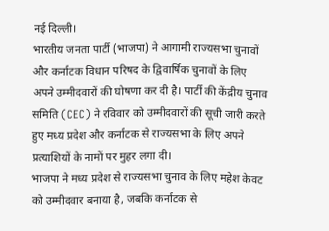नई दिल्ली।
भारतीय जनता पार्टी (भाजपा) ने आगामी राज्यसभा चुनावों और कर्नाटक विधान परिषद के द्विवार्षिक चुनावों के लिए अपने उम्मीदवारों की घोषणा कर दी है। पार्टी की केंद्रीय चुनाव समिति (CEC) ने रविवार को उम्मीदवारों की सूची जारी करते हुए मध्य प्रदेश और कर्नाटक से राज्यसभा के लिए अपने प्रत्याशियों के नामों पर मुहर लगा दी।
भाजपा ने मध्य प्रदेश से राज्यसभा चुनाव के लिए महेश केवट को उम्मीदवार बनाया है, जबकि कर्नाटक से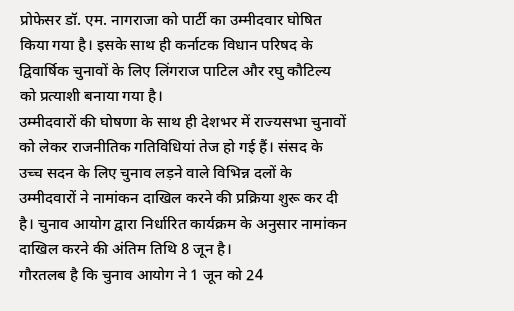प्रोफेसर डॉ. एम. नागराजा को पार्टी का उम्मीदवार घोषित किया गया है। इसके साथ ही कर्नाटक विधान परिषद के द्विवार्षिक चुनावों के लिए लिंगराज पाटिल और रघु कौटिल्य को प्रत्याशी बनाया गया है।
उम्मीदवारों की घोषणा के साथ ही देशभर में राज्यसभा चुनावों को लेकर राजनीतिक गतिविधियां तेज हो गई हैं। संसद के उच्च सदन के लिए चुनाव लड़ने वाले विभिन्न दलों के उम्मीदवारों ने नामांकन दाखिल करने की प्रक्रिया शुरू कर दी है। चुनाव आयोग द्वारा निर्धारित कार्यक्रम के अनुसार नामांकन दाखिल करने की अंतिम तिथि 8 जून है।
गौरतलब है कि चुनाव आयोग ने 1 जून को 24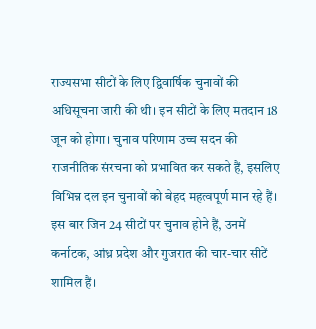राज्यसभा सीटों के लिए द्विवार्षिक चुनावों की अधिसूचना जारी की थी। इन सीटों के लिए मतदान 18 जून को होगा। चुनाव परिणाम उच्च सदन की राजनीतिक संरचना को प्रभावित कर सकते हैं, इसलिए विभिन्न दल इन चुनावों को बेहद महत्वपूर्ण मान रहे हैं।
इस बार जिन 24 सीटों पर चुनाव होने हैं, उनमें कर्नाटक, आंध्र प्रदेश और गुजरात की चार-चार सीटें शामिल हैं।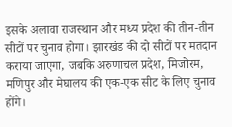इसके अलावा राजस्थान और मध्य प्रदेश की तीन-तीन सीटों पर चुनाव होगा। झारखंड की दो सीटों पर मतदान कराया जाएगा, जबकि अरुणाचल प्रदेश, मिजोरम, मणिपुर और मेघालय की एक-एक सीट के लिए चुनाव होंगे।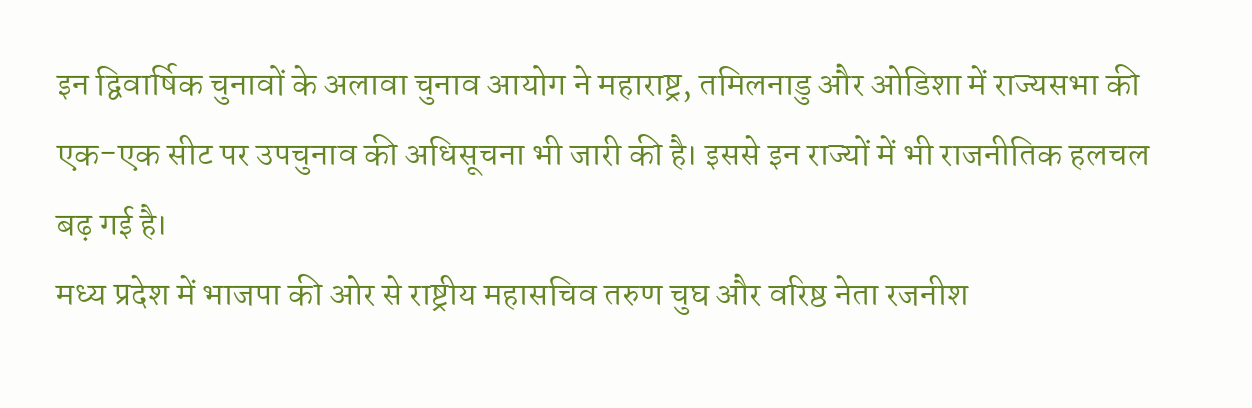इन द्विवार्षिक चुनावों के अलावा चुनाव आयोग ने महाराष्ट्र, तमिलनाडु और ओडिशा में राज्यसभा की एक-एक सीट पर उपचुनाव की अधिसूचना भी जारी की है। इससे इन राज्यों में भी राजनीतिक हलचल बढ़ गई है।
मध्य प्रदेश में भाजपा की ओर से राष्ट्रीय महासचिव तरुण चुघ और वरिष्ठ नेता रजनीश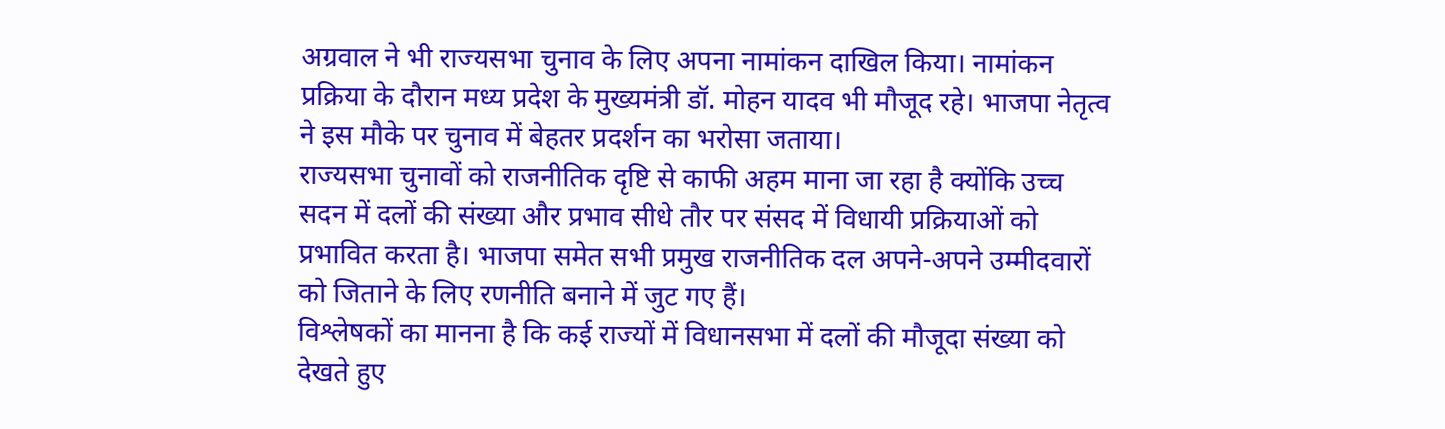अग्रवाल ने भी राज्यसभा चुनाव के लिए अपना नामांकन दाखिल किया। नामांकन प्रक्रिया के दौरान मध्य प्रदेश के मुख्यमंत्री डॉ. मोहन यादव भी मौजूद रहे। भाजपा नेतृत्व ने इस मौके पर चुनाव में बेहतर प्रदर्शन का भरोसा जताया।
राज्यसभा चुनावों को राजनीतिक दृष्टि से काफी अहम माना जा रहा है क्योंकि उच्च सदन में दलों की संख्या और प्रभाव सीधे तौर पर संसद में विधायी प्रक्रियाओं को प्रभावित करता है। भाजपा समेत सभी प्रमुख राजनीतिक दल अपने-अपने उम्मीदवारों को जिताने के लिए रणनीति बनाने में जुट गए हैं।
विश्लेषकों का मानना है कि कई राज्यों में विधानसभा में दलों की मौजूदा संख्या को देखते हुए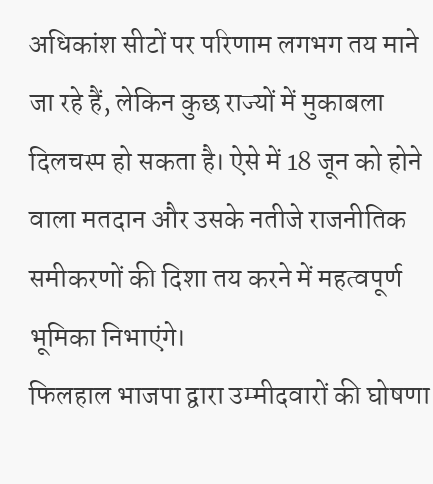अधिकांश सीटों पर परिणाम लगभग तय माने जा रहे हैं, लेकिन कुछ राज्यों में मुकाबला दिलचस्प हो सकता है। ऐसे में 18 जून को होने वाला मतदान और उसके नतीजे राजनीतिक समीकरणों की दिशा तय करने में महत्वपूर्ण भूमिका निभाएंगे।
फिलहाल भाजपा द्वारा उम्मीदवारों की घोषणा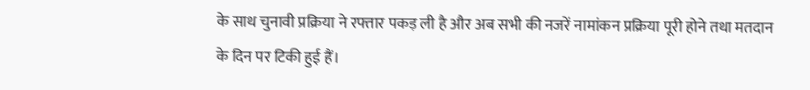के साथ चुनावी प्रक्रिया ने रफ्तार पकड़ ली है और अब सभी की नजरें नामांकन प्रक्रिया पूरी होने तथा मतदान के दिन पर टिकी हुई हैं।